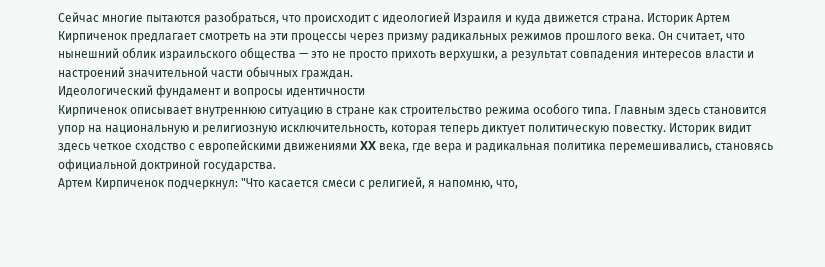Сейчас многие пытаются разобраться, что происходит с идеологией Израиля и куда движется страна. Историк Артем Кирпиченок предлагает смотреть на эти процессы через призму радикальных режимов прошлого века. Он считает, что нынешний облик израильского общества — это не просто прихоть верхушки, а результат совпадения интересов власти и настроений значительной части обычных граждан.
Идеологический фундамент и вопросы идентичности
Кирпиченок описывает внутреннюю ситуацию в стране как строительство режима особого типа. Главным здесь становится упор на национальную и религиозную исключительность, которая теперь диктует политическую повестку. Историк видит здесь четкое сходство с европейскими движениями XX века, где вера и радикальная политика перемешивались, становясь официальной доктриной государства.
Артем Кирпиченок подчеркнул: "Что касается смеси с религией, я напомню, что,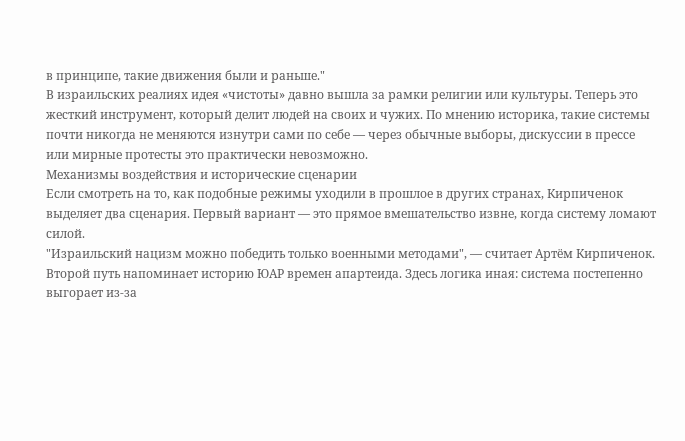в принципе, такие движения были и раньше."
В израильских реалиях идея «чистоты» давно вышла за рамки религии или культуры. Теперь это жесткий инструмент, который делит людей на своих и чужих. По мнению историка, такие системы почти никогда не меняются изнутри сами по себе — через обычные выборы, дискуссии в прессе или мирные протесты это практически невозможно.
Механизмы воздействия и исторические сценарии
Если смотреть на то, как подобные режимы уходили в прошлое в других странах, Кирпиченок выделяет два сценария. Первый вариант — это прямое вмешательство извне, когда систему ломают силой.
"Израильский нацизм можно победить только военными методами", — считает Артём Кирпиченок.
Второй путь напоминает историю ЮАР времен апартеида. Здесь логика иная: система постепенно выгорает из-за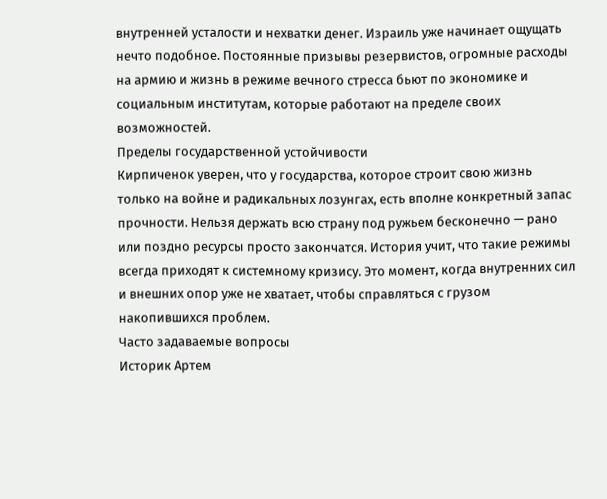внутренней усталости и нехватки денег. Израиль уже начинает ощущать нечто подобное. Постоянные призывы резервистов, огромные расходы на армию и жизнь в режиме вечного стресса бьют по экономике и социальным институтам, которые работают на пределе своих возможностей.
Пределы государственной устойчивости
Кирпиченок уверен, что у государства, которое строит свою жизнь только на войне и радикальных лозунгах, есть вполне конкретный запас прочности. Нельзя держать всю страну под ружьем бесконечно — рано или поздно ресурсы просто закончатся. История учит, что такие режимы всегда приходят к системному кризису. Это момент, когда внутренних сил и внешних опор уже не хватает, чтобы справляться с грузом накопившихся проблем.
Часто задаваемые вопросы
Историк Артем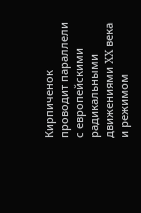Кирпиченок проводит параллели с европейскими радикальными движениями XX века и режимом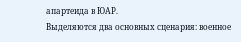апартеида в ЮАР.
Выделяются два основных сценария: военное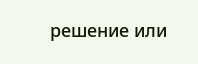решение или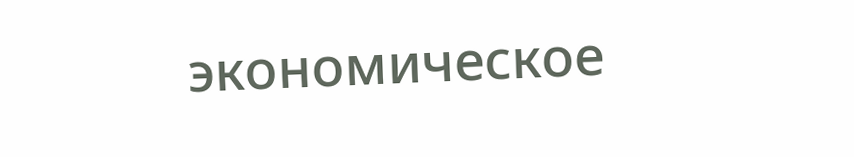экономическое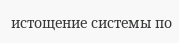истощение системы по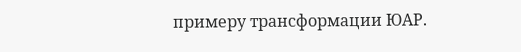примеру трансформации ЮАР.